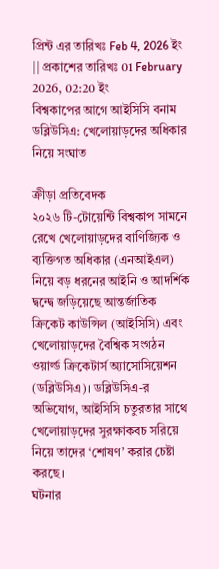প্রিন্ট এর তারিখঃ Feb 4, 2026 ইং || প্রকাশের তারিখঃ 01 February 2026, 02:20 ইং
বিশ্বকাপের আগে আইসিসি বনাম ডব্লিউসিএ: খেলোয়াড়দের অধিকার নিয়ে সংঘাত

ক্রীড়া প্রতিবেদক
২০২৬ টি-টোয়েন্টি বিশ্বকাপ সামনে রেখে খেলোয়াড়দের বাণিজ্যিক ও ব্যক্তিগত অধিকার (এনআইএল) নিয়ে বড় ধরনের আইনি ও আদর্শিক দ্বন্দ্বে জড়িয়েছে আন্তর্জাতিক ক্রিকেট কাউন্সিল (আইসিসি) এবং খেলোয়াড়দের বৈশ্বিক সংগঠন ওয়ার্ল্ড ক্রিকেটার্স অ্যাসোসিয়েশন (ডব্লিউসিএ)। ডব্লিউসিএ-র অভিযোগ, আইসিসি চতুরতার সাথে খেলোয়াড়দের সুরক্ষাকবচ সরিয়ে নিয়ে তাদের ‘শোষণ’ করার চেষ্টা করছে।
ঘটনার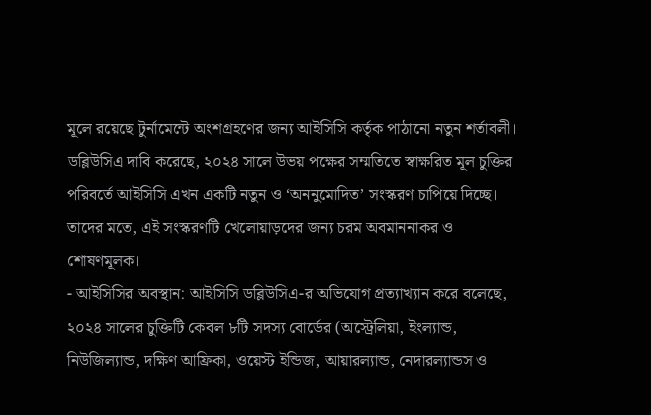মূলে রয়েছে টুর্নামেন্টে অংশগ্রহণের জন্য আইসিসি কর্তৃক পাঠানো নতুন শর্তাবলী। ডব্লিউসিএ দাবি করেছে, ২০২৪ সালে উভয় পক্ষের সম্মতিতে স্বাক্ষরিত মূল চুক্তির পরিবর্তে আইসিসি এখন একটি নতুন ও ‘অননুমোদিত’ সংস্করণ চাপিয়ে দিচ্ছে। তাদের মতে, এই সংস্করণটি খেলোয়াড়দের জন্য চরম অবমাননাকর ও শোষণমূলক।
- আইসিসির অবস্থান: আইসিসি ডব্লিউসিএ-র অভিযোগ প্রত্যাখ্যান করে বলেছে, ২০২৪ সালের চুক্তিটি কেবল ৮টি সদস্য বোর্ডের (অস্ট্রেলিয়া, ইংল্যান্ড, নিউজিল্যান্ড, দক্ষিণ আফ্রিকা, ওয়েস্ট ইন্ডিজ, আয়ারল্যান্ড, নেদারল্যান্ডস ও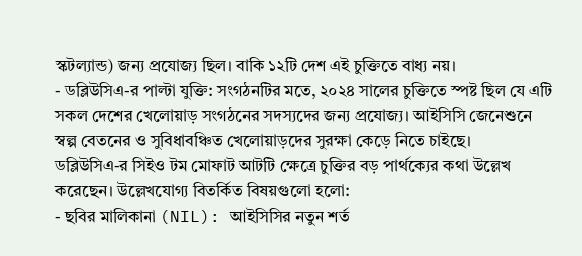স্কটল্যান্ড) জন্য প্রযোজ্য ছিল। বাকি ১২টি দেশ এই চুক্তিতে বাধ্য নয়।
- ডব্লিউসিএ-র পাল্টা যুক্তি: সংগঠনটির মতে, ২০২৪ সালের চুক্তিতে স্পষ্ট ছিল যে এটি সকল দেশের খেলোয়াড় সংগঠনের সদস্যদের জন্য প্রযোজ্য। আইসিসি জেনেশুনে স্বল্প বেতনের ও সুবিধাবঞ্চিত খেলোয়াড়দের সুরক্ষা কেড়ে নিতে চাইছে।
ডব্লিউসিএ-র সিইও টম মোফাট আটটি ক্ষেত্রে চুক্তির বড় পার্থক্যের কথা উল্লেখ করেছেন। উল্লেখযোগ্য বিতর্কিত বিষয়গুলো হলো:
- ছবির মালিকানা (NIL): আইসিসির নতুন শর্ত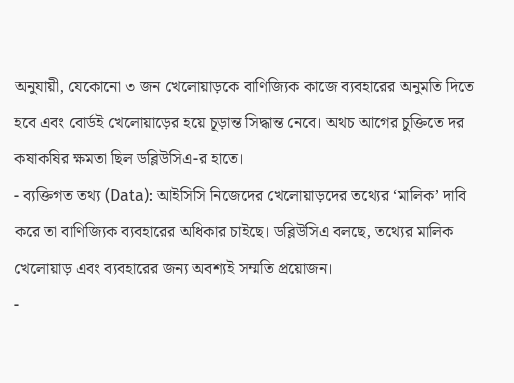অনুযায়ী, যেকোনো ৩ জন খেলোয়াড়কে বাণিজ্যিক কাজে ব্যবহারের অনুমতি দিতে হবে এবং বোর্ডই খেলোয়াড়ের হয়ে চূড়ান্ত সিদ্ধান্ত নেবে। অথচ আগের চুক্তিতে দর কষাকষির ক্ষমতা ছিল ডব্লিউসিএ-র হাতে।
- ব্যক্তিগত তথ্য (Data): আইসিসি নিজেদের খেলোয়াড়দের তথ্যের ‘মালিক’ দাবি করে তা বাণিজ্যিক ব্যবহারের অধিকার চাইছে। ডব্লিউসিএ বলছে, তথ্যের মালিক খেলোয়াড় এবং ব্যবহারের জন্য অবশ্যই সম্মতি প্রয়োজন।
-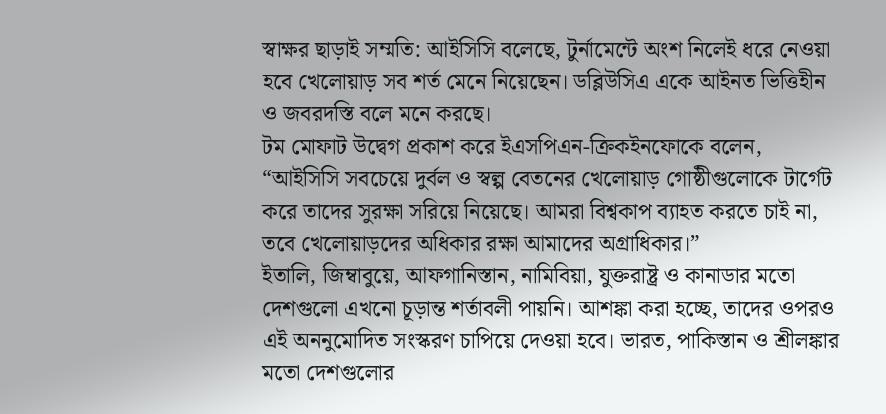স্বাক্ষর ছাড়াই সম্মতি: আইসিসি বলেছে, টুর্নামেন্টে অংশ নিলেই ধরে নেওয়া হবে খেলোয়াড় সব শর্ত মেনে নিয়েছেন। ডব্লিউসিএ একে আইনত ভিত্তিহীন ও জবরদস্তি বলে মনে করছে।
টম মোফাট উদ্বেগ প্রকাশ করে ইএসপিএন-ক্রিকইনফোকে বলেন, “আইসিসি সবচেয়ে দুর্বল ও স্বল্প বেতনের খেলোয়াড় গোষ্ঠীগুলোকে টার্গেট করে তাদের সুরক্ষা সরিয়ে নিয়েছে। আমরা বিশ্বকাপ ব্যাহত করতে চাই না, তবে খেলোয়াড়দের অধিকার রক্ষা আমাদের অগ্রাধিকার।”
ইতালি, জিম্বাবুয়ে, আফগানিস্তান, নামিবিয়া, যুক্তরাষ্ট্র ও কানাডার মতো দেশগুলো এখনো চূড়ান্ত শর্তাবলী পায়নি। আশঙ্কা করা হচ্ছে, তাদের ওপরও এই অননুমোদিত সংস্করণ চাপিয়ে দেওয়া হবে। ভারত, পাকিস্তান ও শ্রীলঙ্কার মতো দেশগুলোর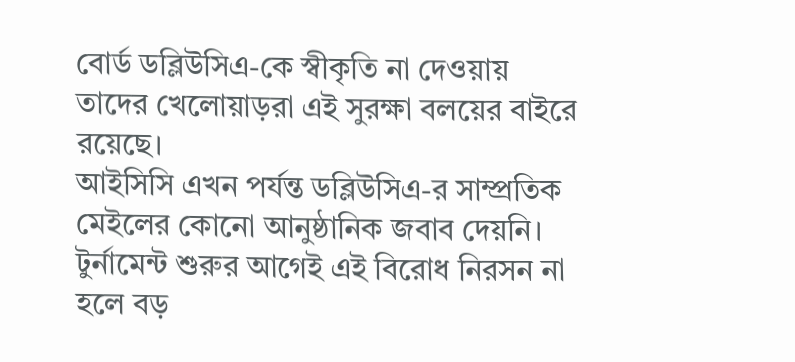বোর্ড ডব্লিউসিএ-কে স্বীকৃতি না দেওয়ায় তাদের খেলোয়াড়রা এই সুরক্ষা বলয়ের বাইরে রয়েছে।
আইসিসি এখন পর্যন্ত ডব্লিউসিএ-র সাম্প্রতিক মেইলের কোনো আনুষ্ঠানিক জবাব দেয়নি। টুর্নামেন্ট শুরুর আগেই এই বিরোধ নিরসন না হলে বড়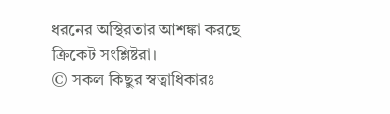ধরনের অস্থিরতার আশঙ্কা করছে ক্রিকেট সংশ্লিষ্টরা।
© সকল কিছুর স্বত্বাধিকারঃ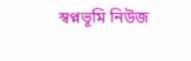স্বপ্নভূমি নিউজ